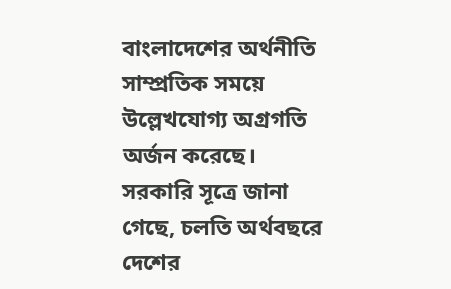বাংলাদেশের অর্থনীতি সাম্প্রতিক সময়ে উল্লেখযোগ্য অগ্রগতি অর্জন করেছে। সরকারি সূত্রে জানা গেছে, চলতি অর্থবছরে দেশের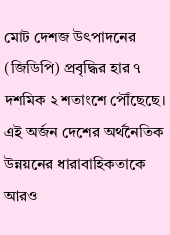মোট দেশজ উৎপাদনের (জিডিপি) প্রবৃদ্ধির হার ৭ দশমিক ২ শতাংশে পৌঁছেছে। এই অর্জন দেশের অর্থনৈতিক উন্নয়নের ধারাবাহিকতাকে আরও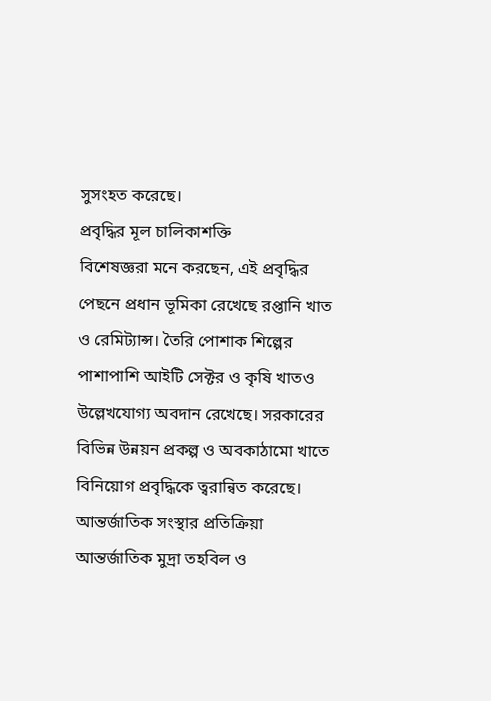সুসংহত করেছে।
প্রবৃদ্ধির মূল চালিকাশক্তি
বিশেষজ্ঞরা মনে করছেন, এই প্রবৃদ্ধির পেছনে প্রধান ভূমিকা রেখেছে রপ্তানি খাত ও রেমিট্যান্স। তৈরি পোশাক শিল্পের পাশাপাশি আইটি সেক্টর ও কৃষি খাতও উল্লেখযোগ্য অবদান রেখেছে। সরকারের বিভিন্ন উন্নয়ন প্রকল্প ও অবকাঠামো খাতে বিনিয়োগ প্রবৃদ্ধিকে ত্বরান্বিত করেছে।
আন্তর্জাতিক সংস্থার প্রতিক্রিয়া
আন্তর্জাতিক মুদ্রা তহবিল ও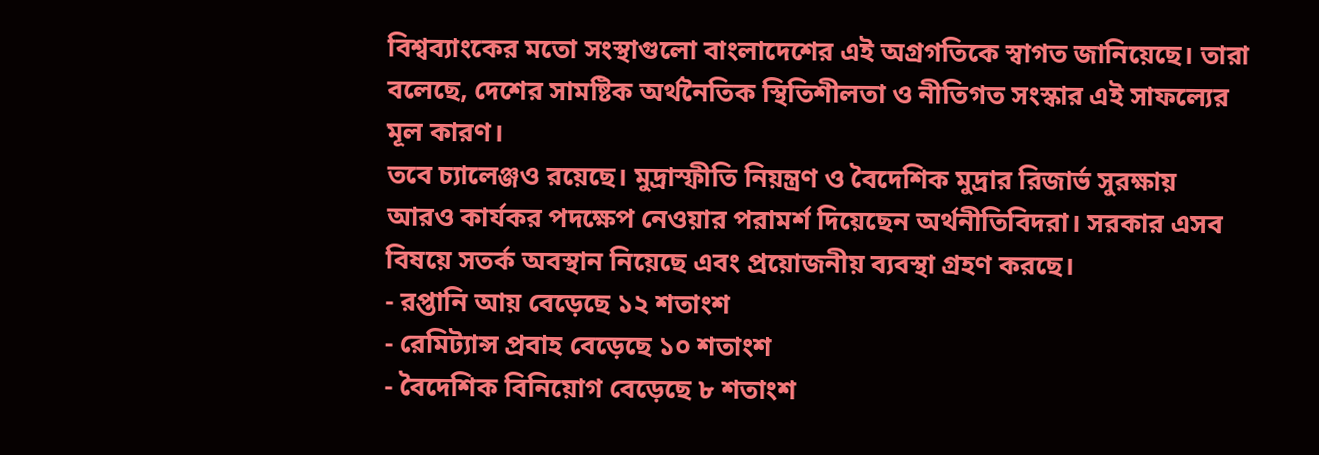বিশ্বব্যাংকের মতো সংস্থাগুলো বাংলাদেশের এই অগ্রগতিকে স্বাগত জানিয়েছে। তারা বলেছে, দেশের সামষ্টিক অর্থনৈতিক স্থিতিশীলতা ও নীতিগত সংস্কার এই সাফল্যের মূল কারণ।
তবে চ্যালেঞ্জও রয়েছে। মুদ্রাস্ফীতি নিয়ন্ত্রণ ও বৈদেশিক মুদ্রার রিজার্ভ সুরক্ষায় আরও কার্যকর পদক্ষেপ নেওয়ার পরামর্শ দিয়েছেন অর্থনীতিবিদরা। সরকার এসব বিষয়ে সতর্ক অবস্থান নিয়েছে এবং প্রয়োজনীয় ব্যবস্থা গ্রহণ করছে।
- রপ্তানি আয় বেড়েছে ১২ শতাংশ
- রেমিট্যান্স প্রবাহ বেড়েছে ১০ শতাংশ
- বৈদেশিক বিনিয়োগ বেড়েছে ৮ শতাংশ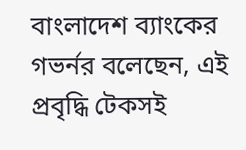বাংলাদেশ ব্যাংকের গভর্নর বলেছেন, এই প্রবৃদ্ধি টেকসই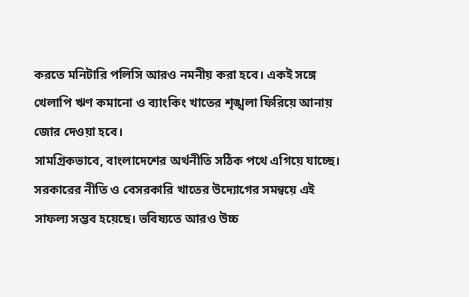করতে মনিটারি পলিসি আরও নমনীয় করা হবে। একই সঙ্গে খেলাপি ঋণ কমানো ও ব্যাংকিং খাতের শৃঙ্খলা ফিরিয়ে আনায় জোর দেওয়া হবে।
সামগ্রিকভাবে, বাংলাদেশের অর্থনীতি সঠিক পথে এগিয়ে যাচ্ছে। সরকারের নীতি ও বেসরকারি খাতের উদ্যোগের সমন্বয়ে এই সাফল্য সম্ভব হয়েছে। ভবিষ্যতে আরও উচ্চ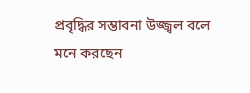প্রবৃদ্ধির সম্ভাবনা উজ্জ্বল বলে মনে করছেন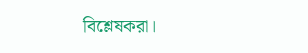বিশ্লেষকরা।